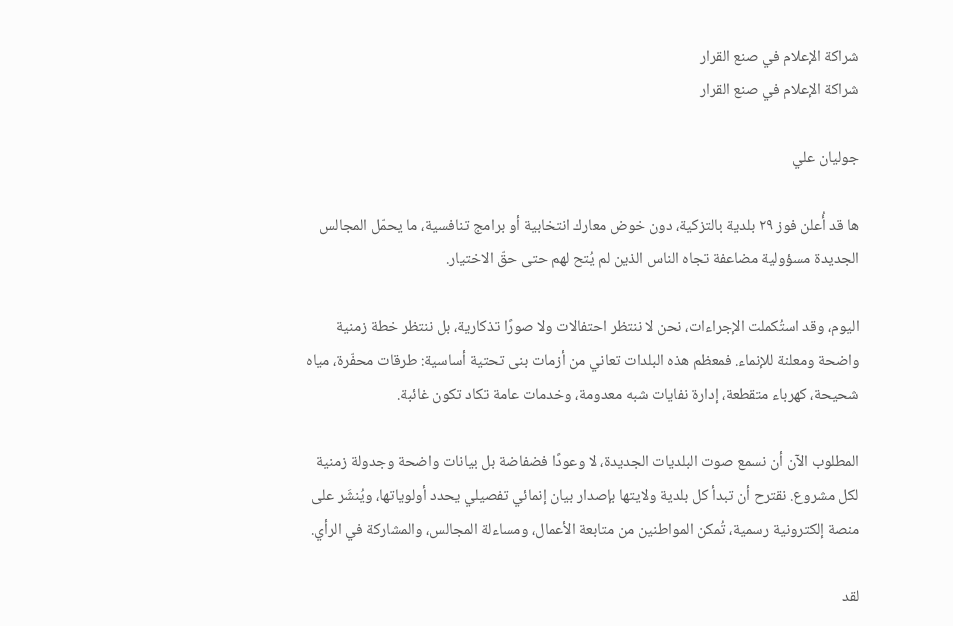شراكة الإعلام في صنع القرار
شراكة الإعلام في صنع القرار

جوليان علي

ها قد أُعلن فوز ٢٩ بلدية بالتزكية، دون خوض معارك انتخابية أو برامج تنافسية، ما يحمّل المجالس الجديدة مسؤولية مضاعفة تجاه الناس الذين لم يُتح لهم حتى حقّ الاختيار.

اليوم، وقد استُكملت الإجراءات، نحن لا ننتظر احتفالات ولا صورًا تذكارية، بل ننتظر خطة زمنية واضحة ومعلنة للإنماء. فمعظم هذه البلدات تعاني من أزمات بنى تحتية أساسية: طرقات محفّرة، مياه شحيحة، كهرباء متقطعة، إدارة نفايات شبه معدومة، وخدمات عامة تكاد تكون غائبة.

المطلوب الآن أن نسمع صوت البلديات الجديدة، لا وعودًا فضفاضة بل بيانات واضحة وجدولة زمنية لكل مشروع. نقترح أن تبدأ كل بلدية ولايتها بإصدار بيان إنمائي تفصيلي يحدد أولوياتها، ويُنشَر على منصة إلكترونية رسمية، تُمكن المواطنين من متابعة الأعمال، ومساءلة المجالس، والمشاركة في الرأي.

لقد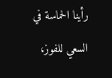رأينا الحماسة في السعي للفوز،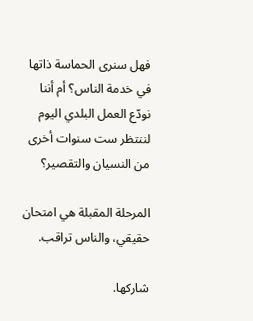فهل سنرى الحماسة ذاتها في خدمة الناس؟ أم أننا نودّع العمل البلدي اليوم لننتظر ست سنوات أخرى من النسيان والتقصير؟

المرحلة المقبلة هي امتحان حقيقي، والناس تراقب.

شاركها.